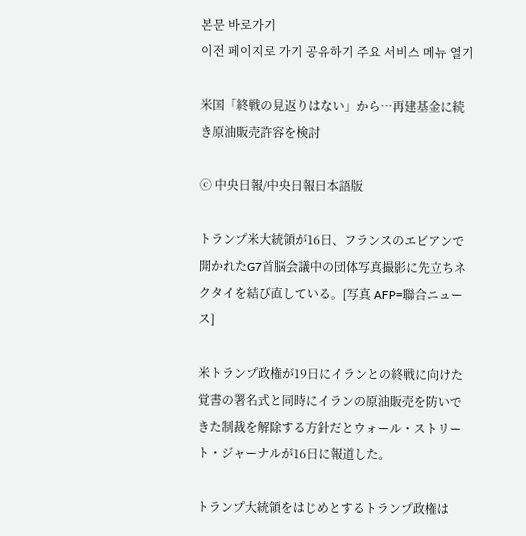본문 바로가기
이전 페이지로 가기 공유하기 주요 서비스 메뉴 열기

米国「終戦の見返りはない」から…再建基金に続き原油販売許容を検討

ⓒ 中央日報/中央日報日本語版

トランプ米大統領が16日、フランスのエビアンで開かれたG7首脳会議中の団体写真撮影に先立ちネクタイを結び直している。[写真 AFP=聯合ニュース]

米トランプ政権が19日にイランとの終戦に向けた覚書の署名式と同時にイランの原油販売を防いできた制裁を解除する方針だとウォール・ストリート・ジャーナルが16日に報道した。

トランプ大統領をはじめとするトランプ政権は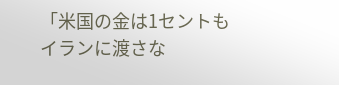「米国の金は1セントもイランに渡さな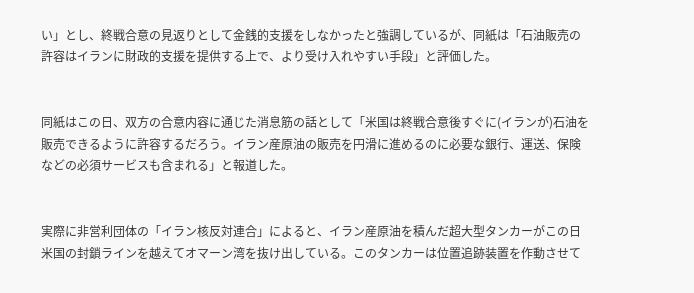い」とし、終戦合意の見返りとして金銭的支援をしなかったと強調しているが、同紙は「石油販売の許容はイランに財政的支援を提供する上で、より受け入れやすい手段」と評価した。


同紙はこの日、双方の合意内容に通じた消息筋の話として「米国は終戦合意後すぐに(イランが)石油を販売できるように許容するだろう。イラン産原油の販売を円滑に進めるのに必要な銀行、運送、保険などの必須サービスも含まれる」と報道した。


実際に非営利団体の「イラン核反対連合」によると、イラン産原油を積んだ超大型タンカーがこの日米国の封鎖ラインを越えてオマーン湾を抜け出している。このタンカーは位置追跡装置を作動させて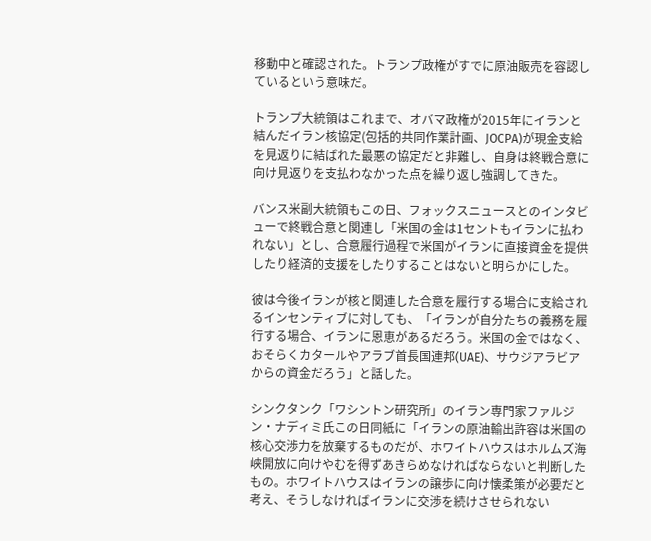移動中と確認された。トランプ政権がすでに原油販売を容認しているという意味だ。

トランプ大統領はこれまで、オバマ政権が2015年にイランと結んだイラン核協定(包括的共同作業計画、JOCPA)が現金支給を見返りに結ばれた最悪の協定だと非難し、自身は終戦合意に向け見返りを支払わなかった点を繰り返し強調してきた。

バンス米副大統領もこの日、フォックスニュースとのインタビューで終戦合意と関連し「米国の金は1セントもイランに払われない」とし、合意履行過程で米国がイランに直接資金を提供したり経済的支援をしたりすることはないと明らかにした。

彼は今後イランが核と関連した合意を履行する場合に支給されるインセンティブに対しても、「イランが自分たちの義務を履行する場合、イランに恩恵があるだろう。米国の金ではなく、おそらくカタールやアラブ首長国連邦(UAE)、サウジアラビアからの資金だろう」と話した。

シンクタンク「ワシントン研究所」のイラン専門家ファルジン・ナディミ氏この日同紙に「イランの原油輸出許容は米国の核心交渉力を放棄するものだが、ホワイトハウスはホルムズ海峡開放に向けやむを得ずあきらめなければならないと判断したもの。ホワイトハウスはイランの譲歩に向け懐柔策が必要だと考え、そうしなければイランに交渉を続けさせられない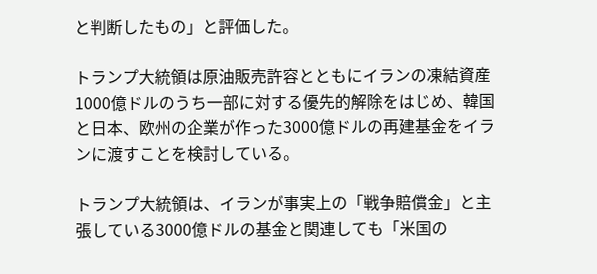と判断したもの」と評価した。

トランプ大統領は原油販売許容とともにイランの凍結資産1000億ドルのうち一部に対する優先的解除をはじめ、韓国と日本、欧州の企業が作った3000億ドルの再建基金をイランに渡すことを検討している。

トランプ大統領は、イランが事実上の「戦争賠償金」と主張している3000億ドルの基金と関連しても「米国の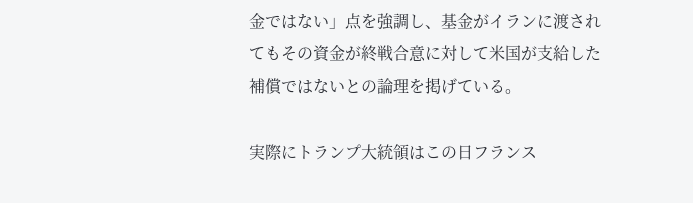金ではない」点を強調し、基金がイランに渡されてもその資金が終戦合意に対して米国が支給した補償ではないとの論理を掲げている。

実際にトランプ大統領はこの日フランス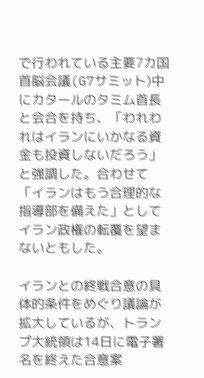で行われている主要7カ国首脳会議(G7サミット)中にカタールのタミム首長と会合を持ち、「われわれはイランにいかなる資金も投資しないだろう」と強調した。合わせて「イランはもう合理的な指導部を備えた」としてイラン政権の転覆を望まないともした。

イランとの終戦合意の具体的条件をめぐり議論が拡大しているが、トランプ大統領は14日に電子署名を終えた合意案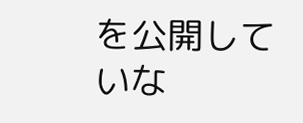を公開していな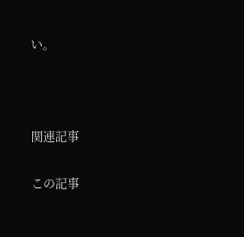い。



関連記事

この記事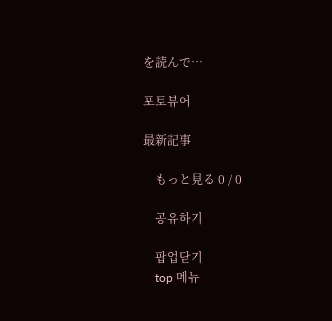を読んで…

포토뷰어

最新記事

    もっと見る 0 / 0

    공유하기

    팝업닫기
    top 메뉴